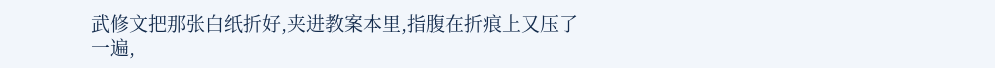武修文把那张白纸折好,夹进教案本里,指腹在折痕上又压了一遍,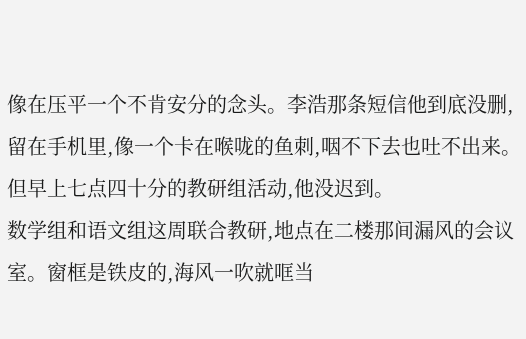像在压平一个不肯安分的念头。李浩那条短信他到底没删,留在手机里,像一个卡在喉咙的鱼刺,咽不下去也吐不出来。但早上七点四十分的教研组活动,他没迟到。
数学组和语文组这周联合教研,地点在二楼那间漏风的会议室。窗框是铁皮的,海风一吹就哐当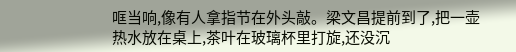哐当响,像有人拿指节在外头敲。梁文昌提前到了,把一壶热水放在桌上,茶叶在玻璃杯里打旋,还没沉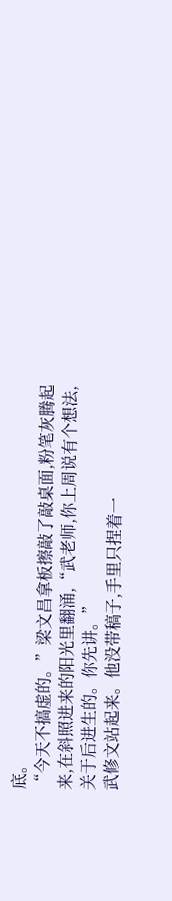底。
“今天不搞虚的。”梁文昌拿板擦敲了敲桌面,粉笔灰腾起来,在斜照进来的阳光里翻涌,“武老师,你上周说有个想法,关于后进生的。你先讲。”
武修文站起来。他没带稿子,手里只捏着一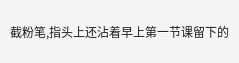截粉笔,指头上还沾着早上第一节课留下的